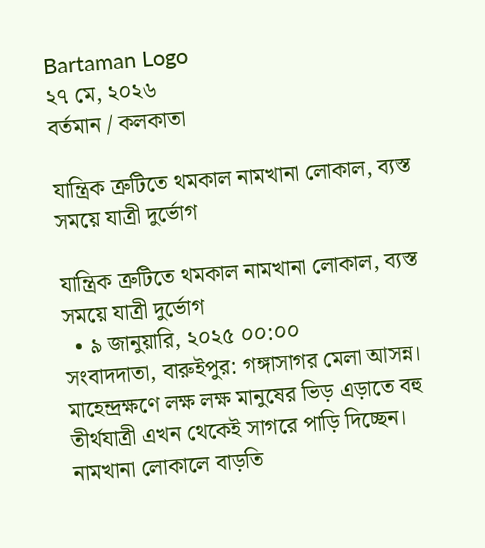Bartaman Logo
২৭ মে, ২০২৬
বর্তমান / কলকাতা

যান্ত্রিক ত্রুটিতে থমকাল নামখানা লোকাল, ব্যস্ত সময়ে যাত্রী দুর্ভোগ

যান্ত্রিক ত্রুটিতে থমকাল নামখানা লোকাল, ব্যস্ত সময়ে যাত্রী দুর্ভোগ
  • ৯ জানুয়ারি, ২০২৫ ০০:০০
সংবাদদাতা, বারুইপুর: গঙ্গাসাগর মেলা আসন্ন। মাহেন্দ্রক্ষণে লক্ষ লক্ষ মানুষের ভিড় এড়াতে বহু তীর্থযাত্রী এখন থেকেই সাগরে পাড়ি দিচ্ছেন। নামখানা লোকালে বাড়তি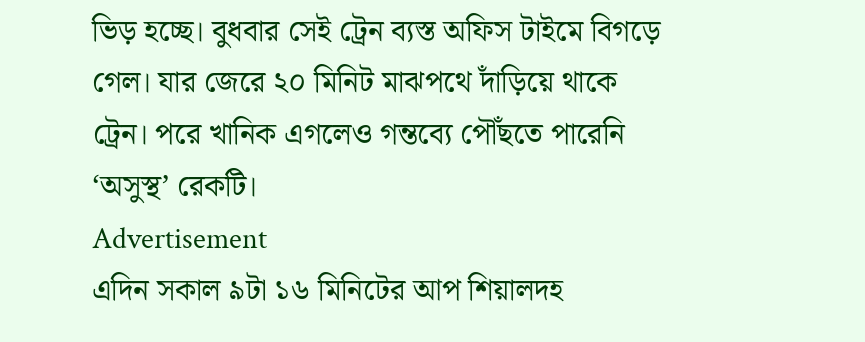ভিড় হচ্ছে। বুধবার সেই ট্রেন ব্যস্ত অফিস টাইমে বিগড়ে গেল। যার জেরে ২০ মিনিট মাঝপথে দাঁড়িয়ে থাকে ট্রেন। পরে খানিক এগলেও গন্তব্যে পৌঁছতে পারেনি ‘অসুস্থ’ রেকটি।
Advertisement
এদিন সকাল ৯টা ১৬ মিনিটের আপ শিয়ালদহ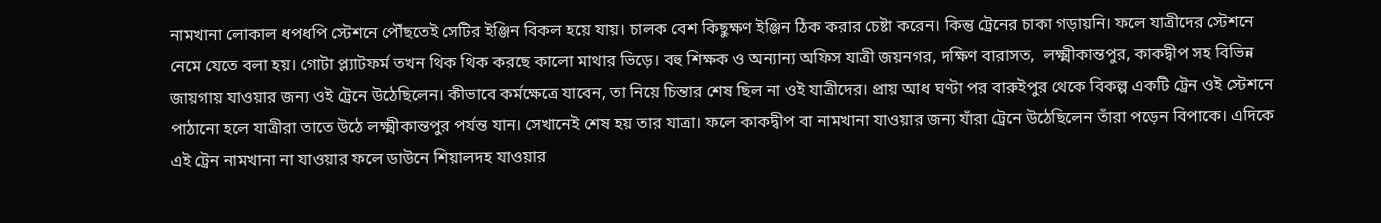নামখানা লোকাল ধপধপি স্টেশনে পৌঁছতেই সেটির ইঞ্জিন বিকল হয়ে যায়। চালক বেশ কিছুক্ষণ ইঞ্জিন ঠিক করার চেষ্টা করেন। কিন্তু ট্রেনের চাকা গড়ায়নি। ফলে যাত্রীদের স্টেশনে নেমে যেতে বলা হয়। গোটা প্ল্যাটফর্ম তখন থিক থিক করছে কালো মাথার ভিড়ে। বহু শিক্ষক ও অন্যান্য অফিস যাত্রী জয়নগর, দক্ষিণ বারাসত,  লক্ষ্মীকান্তপুর, কাকদ্বীপ সহ বিভিন্ন জায়গায় যাওয়ার জন্য ওই ট্রেনে উঠেছিলেন। কীভাবে কর্মক্ষেত্রে যাবেন, তা নিয়ে চিন্তার শেষ ছিল না ওই যাত্রীদের। প্রায় আধ ঘণ্টা পর বারুইপুর থেকে বিকল্প একটি ট্রেন ওই স্টেশনে পাঠানো হলে যাত্রীরা তাতে উঠে লক্ষ্মীকান্তপুর পর্যন্ত যান। সেখানেই শেষ হয় তার যাত্রা। ফলে কাকদ্বীপ বা নামখানা যাওয়ার জন্য যাঁরা ট্রেনে উঠেছিলেন তাঁরা পড়েন বিপাকে। এদিকে এই ট্রেন নামখানা না যাওয়ার ফলে ডাউনে শিয়ালদহ যাওয়ার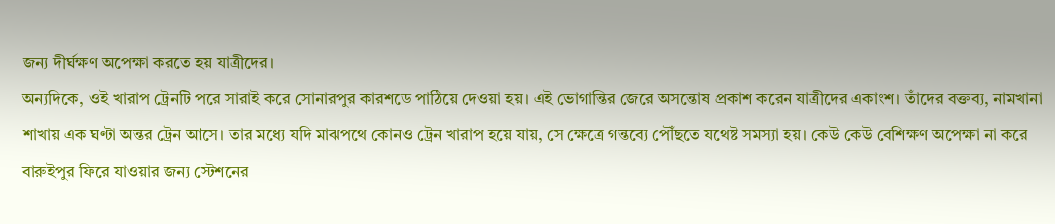জন্য দীর্ঘক্ষণ অপেক্ষা করতে হয় যাত্রীদের।
অন্যদিকে, ওই খারাপ ট্রেনটি পরে সারাই করে সোনারপুর কারশডে পাঠিয়ে দেওয়া হয়। এই ভোগান্তির জেরে অসন্তোষ প্রকাশ করেন যাত্রীদের একাংশ। তাঁদের বক্তব্য, নামখানা শাখায় এক ঘণ্টা অন্তর ট্রেন আসে। তার মধ্যে যদি মাঝপথে কোনও ট্রেন খারাপ হয়ে যায়, সে ক্ষেত্রে গন্তব্যে পৌঁছতে যথেষ্ট সমস্যা হয়। কেউ কেউ বেশিক্ষণ অপেক্ষা না করে বারুইপুর ফিরে যাওয়ার জন্য স্টেশনের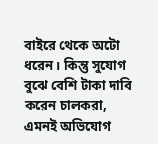বাইরে থেকে অটো ধরেন। কিন্তু সুযোগ বুঝে বেশি টাকা দাবি করেন চালকরা, এমনই অভিযোগ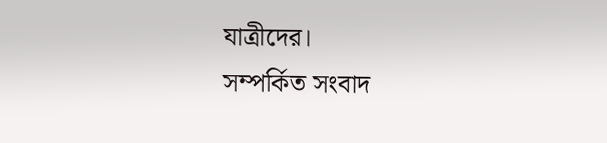যাত্রীদের।
সম্পর্কিত সংবাদ